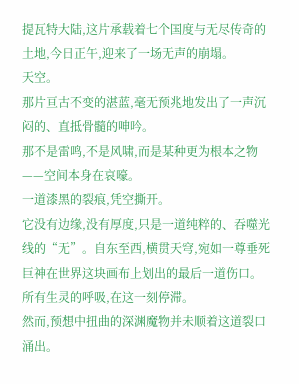提瓦特大陆,这片承载着七个国度与无尽传奇的土地,今日正午,迎来了一场无声的崩塌。
天空。
那片亘古不变的湛蓝,毫无预兆地发出了一声沉闷的、直抵骨髓的呻吟。
那不是雷鸣,不是风啸,而是某种更为根本之物——空间本身在哀嚎。
一道漆黑的裂痕,凭空撕开。
它没有边缘,没有厚度,只是一道纯粹的、吞噬光线的“无”。自东至西,横贯天穹,宛如一尊垂死巨神在世界这块画布上划出的最后一道伤口。
所有生灵的呼吸,在这一刻停滞。
然而,预想中扭曲的深渊魔物并未顺着这道裂口涌出。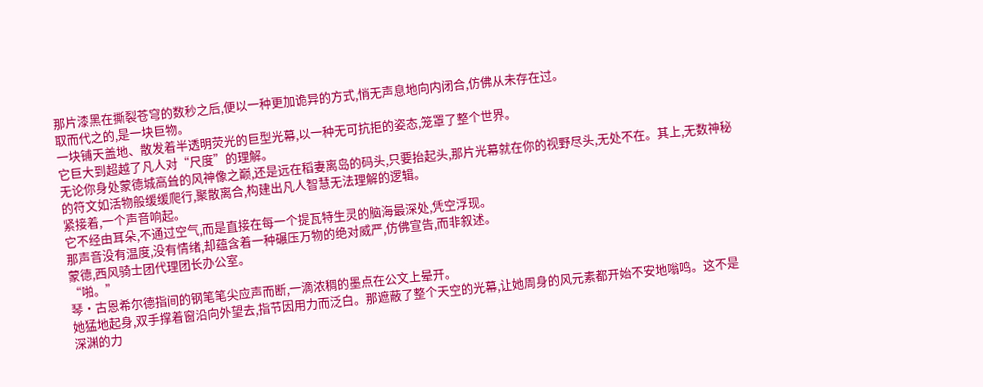那片漆黑在撕裂苍穹的数秒之后,便以一种更加诡异的方式,悄无声息地向内闭合,仿佛从未存在过。
取而代之的,是一块巨物。
一块铺天盖地、散发着半透明荧光的巨型光幕,以一种无可抗拒的姿态,笼罩了整个世界。
它巨大到超越了凡人对“尺度”的理解。
无论你身处蒙德城高耸的风神像之巅,还是远在稻妻离岛的码头,只要抬起头,那片光幕就在你的视野尽头,无处不在。其上,无数神秘的符文如活物般缓缓爬行,聚散离合,构建出凡人智慧无法理解的逻辑。
紧接着,一个声音响起。
它不经由耳朵,不通过空气,而是直接在每一个提瓦特生灵的脑海最深处,凭空浮现。
那声音没有温度,没有情绪,却蕴含着一种碾压万物的绝对威严,仿佛宣告,而非叙述。
蒙德,西风骑士团代理团长办公室。
“啪。”
琴·古恩希尔德指间的钢笔笔尖应声而断,一滴浓稠的墨点在公文上晕开。
她猛地起身,双手撑着窗沿向外望去,指节因用力而泛白。那遮蔽了整个天空的光幕,让她周身的风元素都开始不安地嗡鸣。这不是深渊的力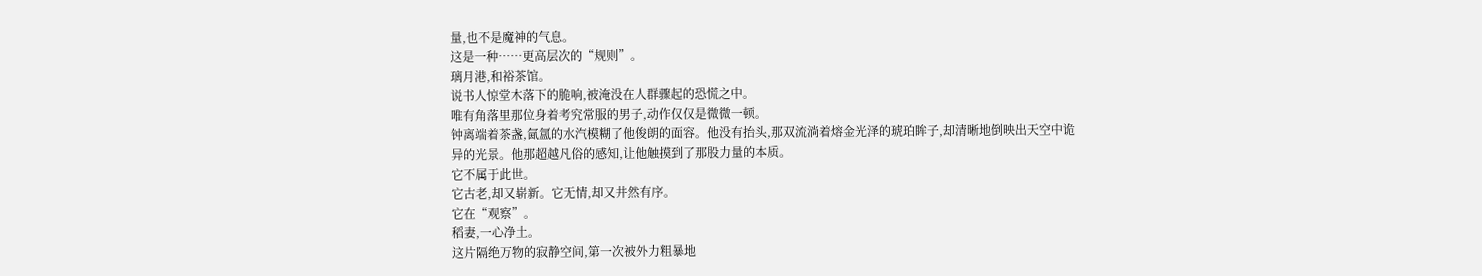量,也不是魔神的气息。
这是一种……更高层次的“规则”。
璃月港,和裕茶馆。
说书人惊堂木落下的脆响,被淹没在人群骤起的恐慌之中。
唯有角落里那位身着考究常服的男子,动作仅仅是微微一顿。
钟离端着茶盏,氤氲的水汽模糊了他俊朗的面容。他没有抬头,那双流淌着熔金光泽的琥珀眸子,却清晰地倒映出天空中诡异的光景。他那超越凡俗的感知,让他触摸到了那股力量的本质。
它不属于此世。
它古老,却又崭新。它无情,却又井然有序。
它在“观察”。
稻妻,一心净土。
这片隔绝万物的寂静空间,第一次被外力粗暴地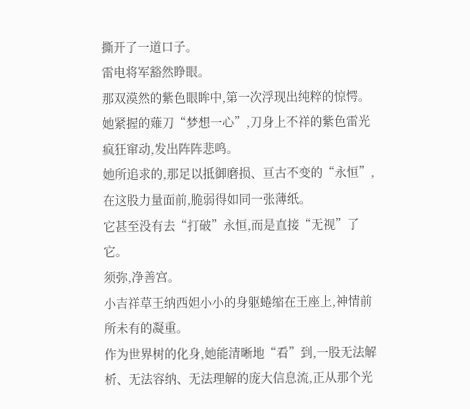撕开了一道口子。
雷电将军豁然睁眼。
那双漠然的紫色眼眸中,第一次浮现出纯粹的惊愕。她紧握的薙刀“梦想一心”,刀身上不祥的紫色雷光疯狂窜动,发出阵阵悲鸣。
她所追求的,那足以抵御磨损、亘古不变的“永恒”,在这股力量面前,脆弱得如同一张薄纸。
它甚至没有去“打破”永恒,而是直接“无视”了它。
须弥,净善宫。
小吉祥草王纳西妲小小的身躯蜷缩在王座上,神情前所未有的凝重。
作为世界树的化身,她能清晰地“看”到,一股无法解析、无法容纳、无法理解的庞大信息流,正从那个光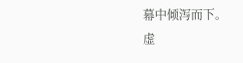幕中倾泻而下。
虚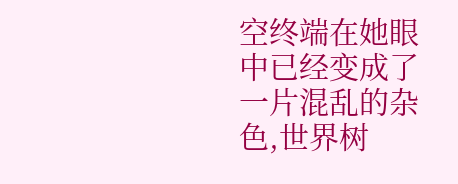空终端在她眼中已经变成了一片混乱的杂色,世界树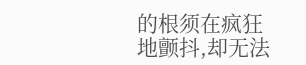的根须在疯狂地颤抖,却无法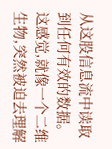从这股信息流中读取到任何有效的数据。
这感觉,就像一个二维生物,突然被迫去理解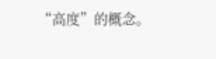“高度”的概念。